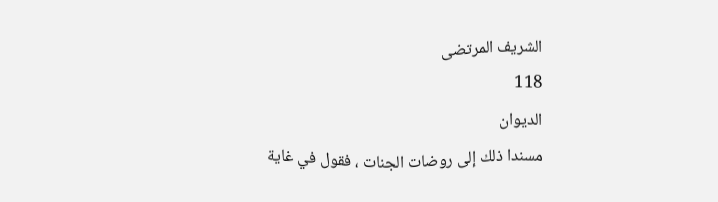الشريف المرتضى
118
الديوان
مسندا ذلك إلى روضات الجنات ، فقول في غاية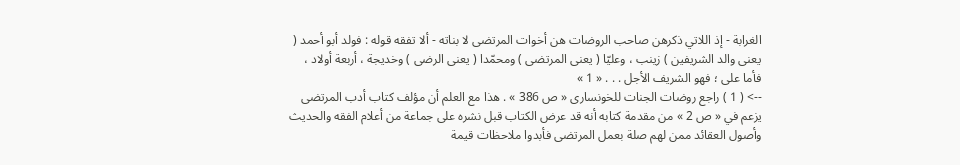الغرابة - إذ اللاتي ذكرهن صاحب الروضات هن أخوات المرتضى لا بناته - ألا تفقه قوله : فولد أبو أحمد ( يعنى والد الشريفين ) زينب ، وعليّا ( يعنى المرتضى ) ومحمّدا ( يعنى الرضى ) وخديجة ، أربعة أولاد ، فأما على ؛ فهو الشريف الأجل . . . « 1 »
--> ( 1 ) راجع روضات الجنات للخونسارى « ص 386 » . هذا مع العلم أن مؤلف كتاب أدب المرتضى يزعم في « ص 2 » من مقدمة كتابه أنه قد عرض الكتاب قبل نشره على جماعة من أعلام الفقه والحديث وأصول العقائد ممن لهم صلة بعمل المرتضى فأبدوا ملاحظات قيمة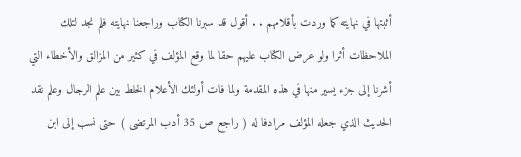أثبتها في نهايته كما وردت بأقلامهم . . أقول قد سبرنا الكتاب وراجعنا نهايته فلم نجد لتلك الملاحظات أثرا ولو عرض الكتاب عليهم حقا لما وقع المؤلف في كثير من المزالق والأخطاء التي أشرنا إلى جزء يسير منها في هذه المقدمة ولما فات أولئك الأعلام الخلط بين علم الرجال وعلم نقد الحديث الذي جعله المؤلف مرادفا له ( راجع ص 35 أدب المرتضى ) حتى نسب إلى ابن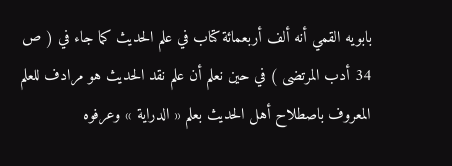بابويه القمي أنه ألف أربعمائة كتاب في علم الحديث كما جاء في ( ص 34 أدب المرتضى ) في حين نعلم أن علم نقد الحديث هو مرادف للعلم المعروف باصطلاح أهل الحديث بعلم « الدراية » وعرفوه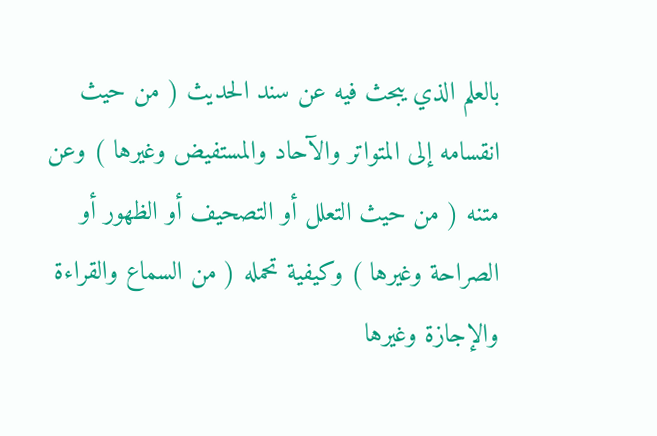بالعلم الذي يبحث فيه عن سند الحديث ( من حيث انقسامه إلى المتواتر والآحاد والمستفيض وغيرها ) وعن متنه ( من حيث التعلل أو التصحيف أو الظهور أو الصراحة وغيرها ) وكيفية تحمله ( من السماع والقراءة والإجازة وغيرها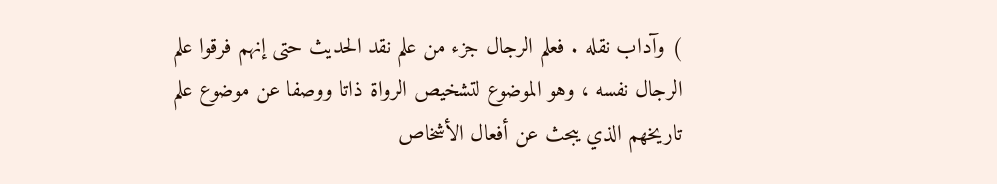) وآداب نقله . فعلم الرجال جزء من علم نقد الحديث حتى إنهم فرقوا علم الرجال نفسه ، وهو الموضوع لتشخيص الرواة ذاتا ووصفا عن موضوع علم تاريخهم الذي يبحث عن أفعال الأشخاص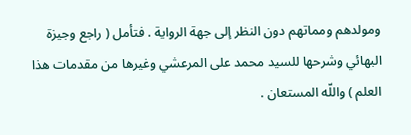ومولدهم ومماتهم دون النظر إلى جهة الرواية . فتأمل ( راجع وجيزة البهائي وشرحها للسيد محمد على المرعشي وغيرها من مقدمات هذا العلم ) واللّه المستعان .